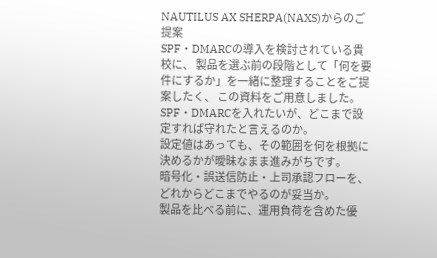NAUTILUS AX SHERPA(NAXS)からのご提案
SPF・DMARCの導入を検討されている貴校に、 製品を選ぶ前の段階として「何を要件にするか」を一緒に整理することをご提案したく、 この資料をご用意しました。
SPF・DMARCを入れたいが、どこまで設定すれば守れたと言えるのか。
設定値はあっても、その範囲を何を根拠に決めるかが曖昧なまま進みがちです。
暗号化・誤送信防止・上司承認フローを、どれからどこまでやるのが妥当か。
製品を比べる前に、運用負荷を含めた優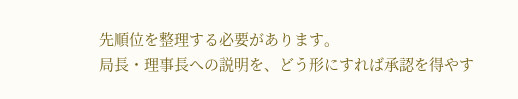先順位を整理する必要があります。
局長・理事長への説明を、どう形にすれば承認を得やす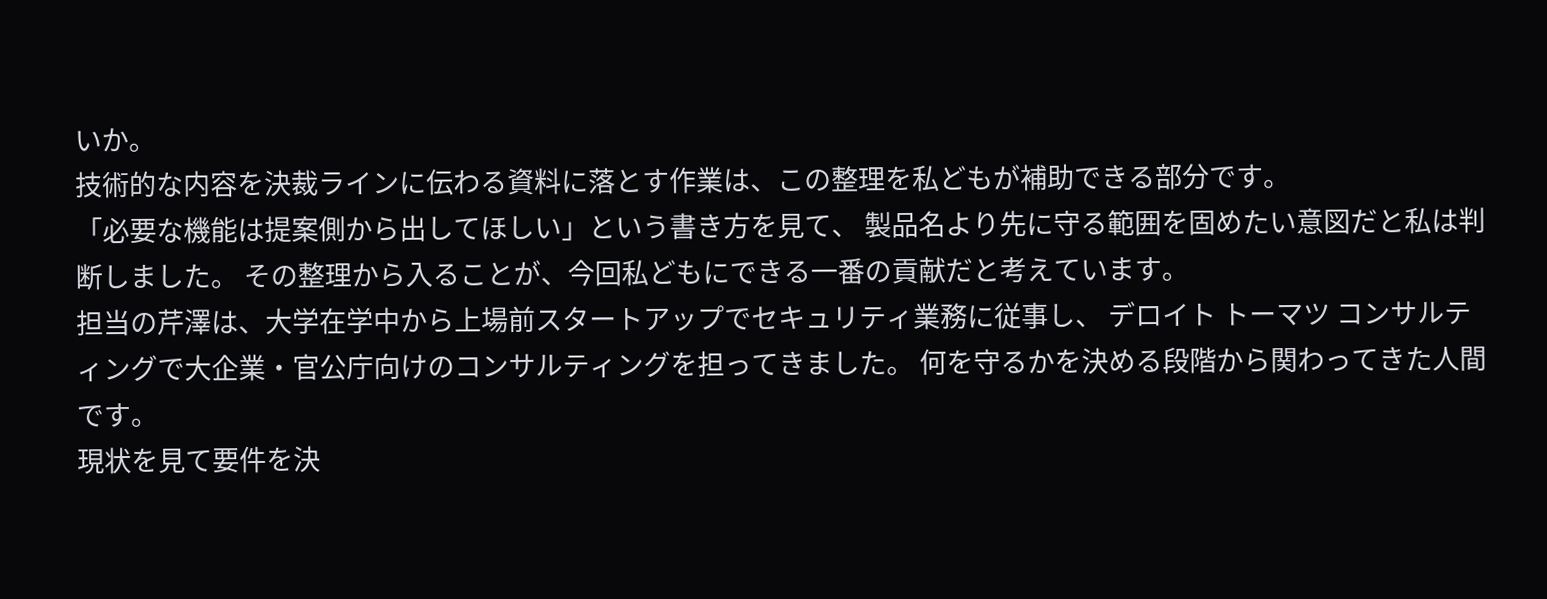いか。
技術的な内容を決裁ラインに伝わる資料に落とす作業は、この整理を私どもが補助できる部分です。
「必要な機能は提案側から出してほしい」という書き方を見て、 製品名より先に守る範囲を固めたい意図だと私は判断しました。 その整理から入ることが、今回私どもにできる一番の貢献だと考えています。
担当の芹澤は、大学在学中から上場前スタートアップでセキュリティ業務に従事し、 デロイト トーマツ コンサルティングで大企業・官公庁向けのコンサルティングを担ってきました。 何を守るかを決める段階から関わってきた人間です。
現状を見て要件を決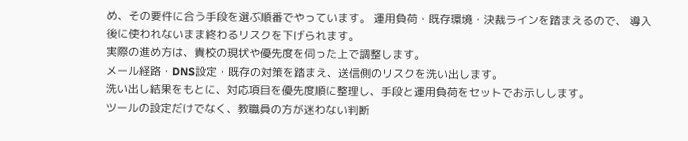め、その要件に合う手段を選ぶ順番でやっています。 運用負荷・既存環境・決裁ラインを踏まえるので、 導入後に使われないまま終わるリスクを下げられます。
実際の進め方は、貴校の現状や優先度を伺った上で調整します。
メール経路・DNS設定・既存の対策を踏まえ、送信側のリスクを洗い出します。
洗い出し結果をもとに、対応項目を優先度順に整理し、手段と運用負荷をセットでお示しします。
ツールの設定だけでなく、教職員の方が迷わない判断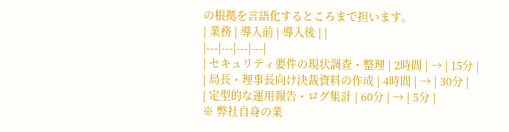の根拠を言語化するところまで担います。
| 業務 | 導入前 | 導入後 | |
|---|---|---|---|
| セキュリティ要件の現状調査・整理 | 2時間 | → | 15分 |
| 局長・理事長向け決裁資料の作成 | 4時間 | → | 30分 |
| 定型的な運用報告・ログ集計 | 60分 | → | 5分 |
※ 弊社自身の業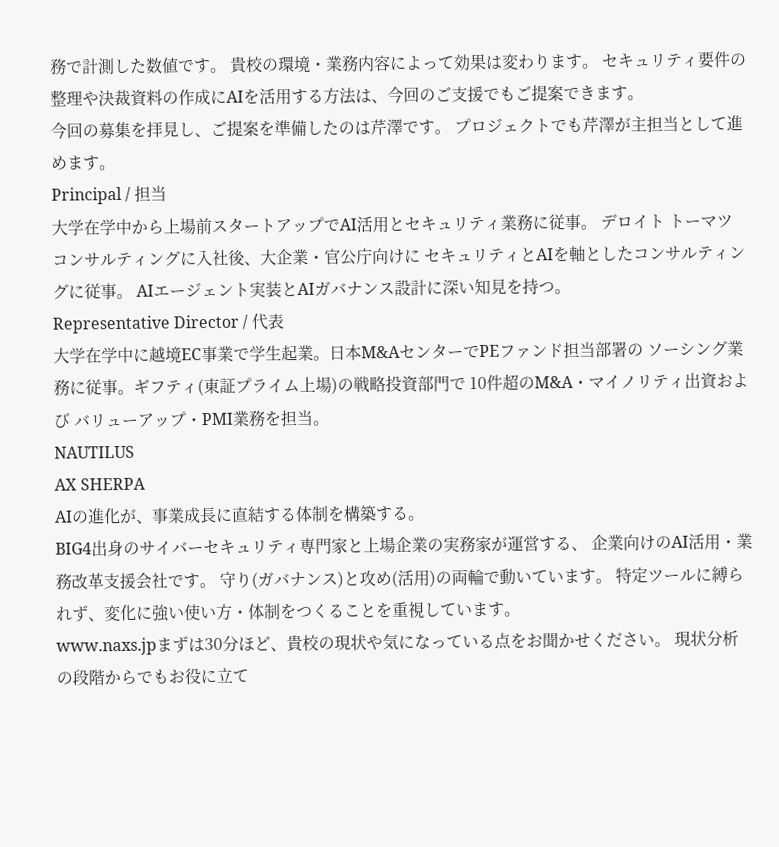務で計測した数値です。 貴校の環境・業務内容によって効果は変わります。 セキュリティ要件の整理や決裁資料の作成にAIを活用する方法は、今回のご支援でもご提案できます。
今回の募集を拝見し、ご提案を準備したのは芹澤です。 プロジェクトでも芹澤が主担当として進めます。
Principal / 担当
大学在学中から上場前スタートアップでAI活用とセキュリティ業務に従事。 デロイト トーマツ コンサルティングに入社後、大企業・官公庁向けに セキュリティとAIを軸としたコンサルティングに従事。 AIエージェント実装とAIガバナンス設計に深い知見を持つ。
Representative Director / 代表
大学在学中に越境EC事業で学生起業。日本M&AセンターでPEファンド担当部署の ソーシング業務に従事。ギフティ(東証プライム上場)の戦略投資部門で 10件超のM&A・マイノリティ出資および バリューアップ・PMI業務を担当。
NAUTILUS
AX SHERPA
AIの進化が、事業成長に直結する体制を構築する。
BIG4出身のサイバーセキュリティ専門家と上場企業の実務家が運営する、 企業向けのAI活用・業務改革支援会社です。 守り(ガバナンス)と攻め(活用)の両輪で動いています。 特定ツールに縛られず、変化に強い使い方・体制をつくることを重視しています。
www.naxs.jpまずは30分ほど、貴校の現状や気になっている点をお聞かせください。 現状分析の段階からでもお役に立て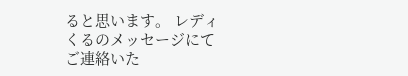ると思います。 レディくるのメッセージにてご連絡いた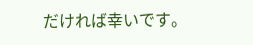だければ幸いです。